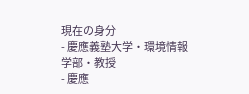現在の身分
- 慶應義塾大学・環境情報学部・教授
- 慶應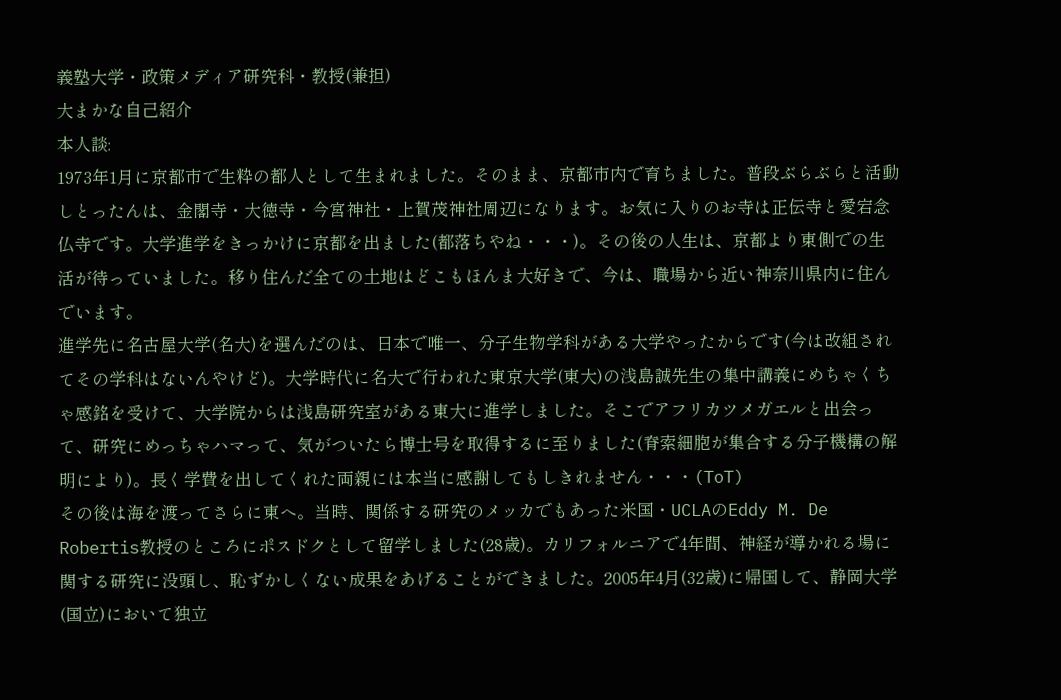義塾大学・政策メディア研究科・教授(兼担)
大まかな自己紹介
本人談:
1973年1月に京都市で生粋の都人として生まれました。そのまま、京都市内で育ちました。普段ぶらぶらと活動しとったんは、金閣寺・大徳寺・今宮神社・上賀茂神社周辺になります。お気に入りのお寺は正伝寺と愛宕念仏寺です。大学進学をきっかけに京都を出ました(都落ちやね・・・)。その後の人生は、京都より東側での生活が待っていました。移り住んだ全ての土地はどこもほんま大好きで、今は、職場から近い神奈川県内に住んでいます。
進学先に名古屋大学(名大)を選んだのは、日本で唯一、分子生物学科がある大学やったからです(今は改組されてその学科はないんやけど)。大学時代に名大で行われた東京大学(東大)の浅島誠先生の集中講義にめちゃくちゃ感銘を受けて、大学院からは浅島研究室がある東大に進学しました。そこでアフリカツメガエルと出会って、研究にめっちゃハマって、気がついたら博士号を取得するに至りました(脊索細胞が集合する分子機構の解明により)。長く学費を出してくれた両親には本当に感謝してもしきれません・・・(ToT)
その後は海を渡ってさらに東へ。当時、関係する研究のメッカでもあった米国・UCLAのEddy M. De Robertis教授のところにポスドクとして留学しました(28歳)。カリフォルニアで4年間、神経が導かれる場に関する研究に没頭し、恥ずかしくない成果をあげることができました。2005年4月(32歳)に帰国して、静岡大学(国立)において独立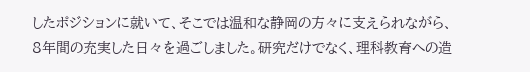したポジションに就いて、そこでは温和な静岡の方々に支えられながら、8年間の充実した日々を過ごしました。研究だけでなく、理科教育への造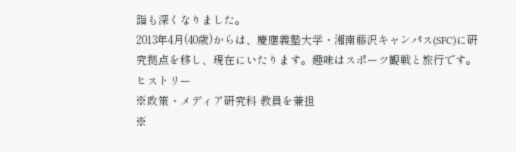詣も深くなりました。
2013年4月(40歳)からは、慶應義塾大学・湘南藤沢キャンパス(SFC)に研究拠点を移し、現在にいたります。趣味はスポーツ観戦と旅行です。
ヒストリー
※政策・メディア研究科 教員を兼担
※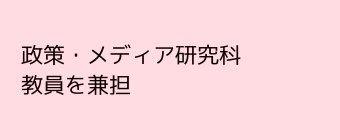政策・メディア研究科 教員を兼担